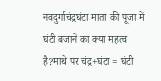नवदुर्गाचंद्रघंटा माता की पूजा में घंटी बजाने का क्या महत्व है?माथे पर चंद्र+घंटा = घंटी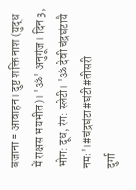बजाना = आवाहन। दुष्ट शक्ति नाश (युद्ध में राक्षस भयभीत)। 'ॐ' अनुगूंज। दिन 3, भोग: दूध, रंग: स्लेटी। 'ॐ देवी चंद्रघंटायै नमः'।#चंद्रघंटा#घंटी#तीसरी
दुर्गा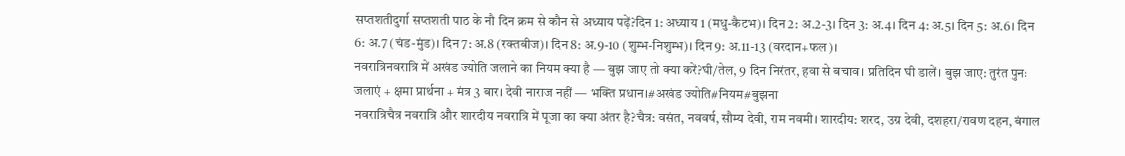सप्तशतीदुर्गा सप्तशती पाठ के नौ दिन क्रम से कौन से अध्याय पढ़ें?दिन 1: अध्याय 1 (मधु-कैटभ)। दिन 2: अ.2-3। दिन 3: अ.4। दिन 4: अ.5। दिन 5: अ.6। दिन 6: अ.7 (चंड-मुंड)। दिन 7: अ.8 (रक्तबीज)। दिन 8: अ.9-10 (शुम्भ-निशुम्भ)। दिन 9: अ.11-13 (वरदान+फल)।
नवरात्रिनवरात्रि में अखंड ज्योति जलाने का नियम क्या है — बुझ जाए तो क्या करें?घी/तेल, 9 दिन निरंतर, हवा से बचाव। प्रतिदिन घी डालें। बुझ जाए: तुरंत पुनः जलाएं + क्षमा प्रार्थना + मंत्र 3 बार। देवी नाराज नहीं — भक्ति प्रधान।#अखंड ज्योति#नियम#बुझना
नवरात्रिचैत्र नवरात्रि और शारदीय नवरात्रि में पूजा का क्या अंतर है?चैत्र: वसंत, नववर्ष, सौम्य देवी, राम नवमी। शारदीय: शरद, उग्र देवी, दशहरा/रावण दहन, बंगाल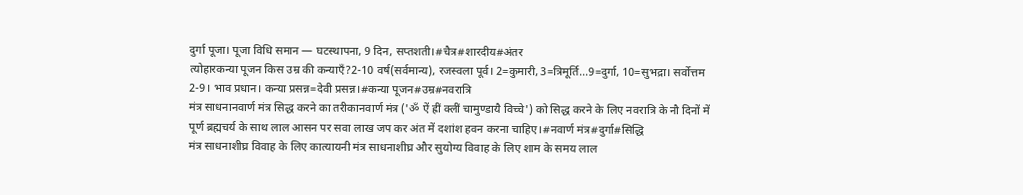दुर्गा पूजा। पूजा विधि समान — घटस्थापना, 9 दिन, सप्तशती।#चैत्र#शारदीय#अंतर
त्योहारकन्या पूजन किस उम्र की कन्याएँ?2-10 वर्ष(सर्वमान्य), रजस्वला पूर्व। 2=कुमारी, 3=त्रिमूर्ति...9=दुर्गा, 10=सुभद्रा। सर्वोत्तम 2-9। भाव प्रधान। कन्या प्रसन्न=देवी प्रसन्न।#कन्या पूजन#उम्र#नवरात्रि
मंत्र साधनानवार्ण मंत्र सिद्ध करने का तरीकानवार्ण मंत्र ('ॐ ऐं ह्रीं क्लीं चामुण्डायै विच्चे') को सिद्ध करने के लिए नवरात्रि के नौ दिनों में पूर्ण ब्रह्मचर्य के साथ लाल आसन पर सवा लाख जप कर अंत में दशांश हवन करना चाहिए।#नवार्ण मंत्र#दुर्गा#सिद्धि
मंत्र साधनाशीघ्र विवाह के लिए कात्यायनी मंत्र साधनाशीघ्र और सुयोग्य विवाह के लिए शाम के समय लाल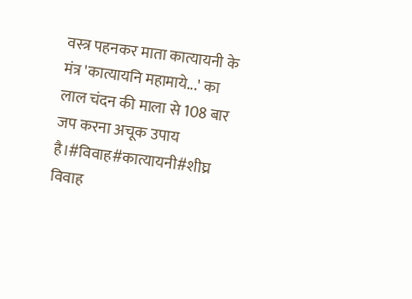वस्त्र पहनकर माता कात्यायनी के मंत्र 'कात्यायनि महामाये...' का लाल चंदन की माला से 108 बार जप करना अचूक उपाय है।#विवाह#कात्यायनी#शीघ्र विवाह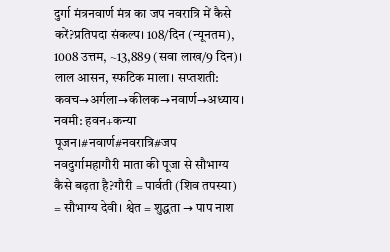दुर्गा मंत्रनवार्ण मंत्र का जप नवरात्रि में कैसे करें?प्रतिपदा संकल्प। 108/दिन (न्यूनतम), 1008 उत्तम, ~13,889 (सवा लाख/9 दिन)। लाल आसन, स्फटिक माला। सप्तशती: कवच→अर्गला→कीलक→नवार्ण→अध्याय। नवमी: हवन+कन्या पूजन।#नवार्ण#नवरात्रि#जप
नवदुर्गामहागौरी माता की पूजा से सौभाग्य कैसे बढ़ता है?गौरी = पार्वती (शिव तपस्या) = सौभाग्य देवी। श्वेत = शुद्धता → पाप नाश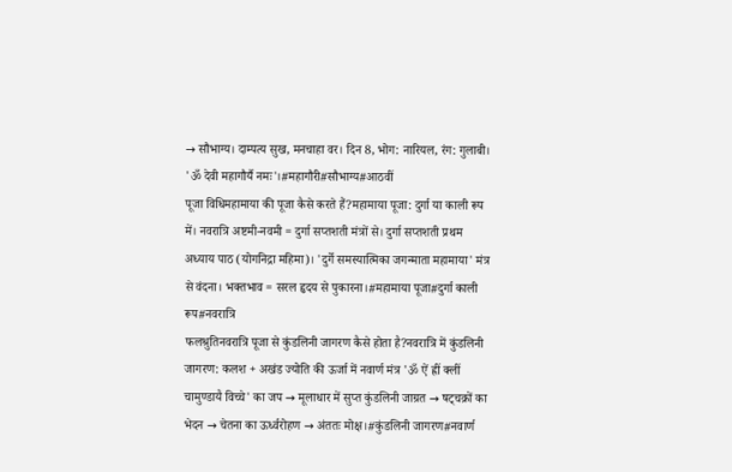→ सौभाग्य। दाम्पत्य सुख, मनचाहा वर। दिन 8, भोग: नारियल, रंग: गुलाबी। 'ॐ देवी महागौर्यै नमः'।#महागौरी#सौभाग्य#आठवीं
पूजा विधिमहामाया की पूजा कैसे करते हैं?महामाया पूजा: दुर्गा या काली रूप में। नवरात्रि अष्टमी-नवमी = दुर्गा सप्तशती मंत्रों से। दुर्गा सप्तशती प्रथम अध्याय पाठ (योगनिद्रा महिमा)। 'दुर्गे समस्यात्मिका जगन्माता महामाया' मंत्र से वंदना। भक्तभाव = सरल हृदय से पुकारना।#महामाया पूजा#दुर्गा काली रूप#नवरात्रि
फलश्रुतिनवरात्रि पूजा से कुंडलिनी जागरण कैसे होता है?नवरात्रि में कुंडलिनी जागरण: कलश + अखंड ज्योति की ऊर्जा में नवार्ण मंत्र 'ॐ ऐं ह्रीं क्लीं चामुण्डायै विच्चे' का जप → मूलाधार में सुप्त कुंडलिनी जाग्रत → षट्चक्रों का भेदन → चेतना का ऊर्ध्वरोहण → अंततः मोक्ष।#कुंडलिनी जागरण#नवार्ण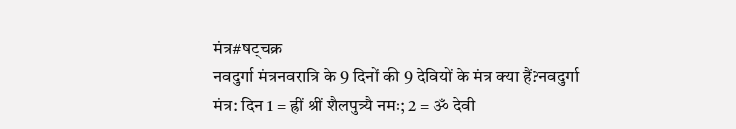मंत्र#षट्चक्र
नवदुर्गा मंत्रनवरात्रि के 9 दिनों की 9 देवियों के मंत्र क्या हैं?नवदुर्गा मंत्र: दिन 1 = ह्रीं श्रीं शैलपुत्र्यै नमः; 2 = ॐ देवी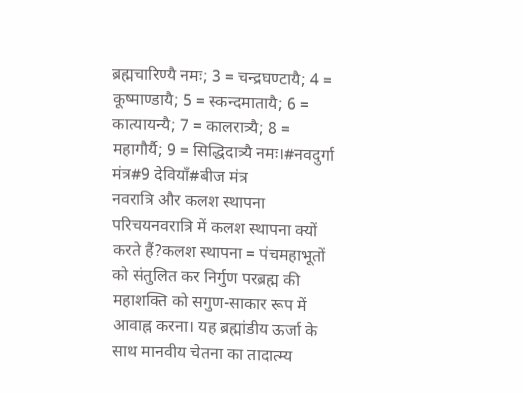ब्रह्मचारिण्यै नमः; 3 = चन्द्रघण्टायै; 4 = कूष्माण्डायै; 5 = स्कन्दमातायै; 6 = कात्यायन्यै; 7 = कालरात्र्यै; 8 = महागौर्यै; 9 = सिद्धिदात्र्यै नमः।#नवदुर्गा मंत्र#9 देवियाँ#बीज मंत्र
नवरात्रि और कलश स्थापना परिचयनवरात्रि में कलश स्थापना क्यों करते हैं?कलश स्थापना = पंचमहाभूतों को संतुलित कर निर्गुण परब्रह्म की महाशक्ति को सगुण-साकार रूप में आवाह्न करना। यह ब्रह्मांडीय ऊर्जा के साथ मानवीय चेतना का तादात्म्य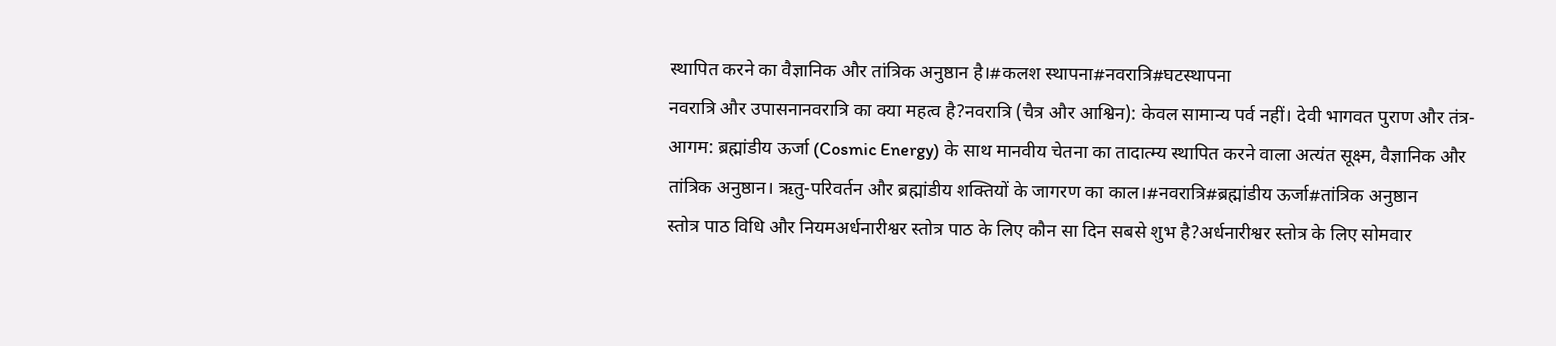स्थापित करने का वैज्ञानिक और तांत्रिक अनुष्ठान है।#कलश स्थापना#नवरात्रि#घटस्थापना
नवरात्रि और उपासनानवरात्रि का क्या महत्व है?नवरात्रि (चैत्र और आश्विन): केवल सामान्य पर्व नहीं। देवी भागवत पुराण और तंत्र-आगम: ब्रह्मांडीय ऊर्जा (Cosmic Energy) के साथ मानवीय चेतना का तादात्म्य स्थापित करने वाला अत्यंत सूक्ष्म, वैज्ञानिक और तांत्रिक अनुष्ठान। ऋतु-परिवर्तन और ब्रह्मांडीय शक्तियों के जागरण का काल।#नवरात्रि#ब्रह्मांडीय ऊर्जा#तांत्रिक अनुष्ठान
स्तोत्र पाठ विधि और नियमअर्धनारीश्वर स्तोत्र पाठ के लिए कौन सा दिन सबसे शुभ है?अर्धनारीश्वर स्तोत्र के लिए सोमवार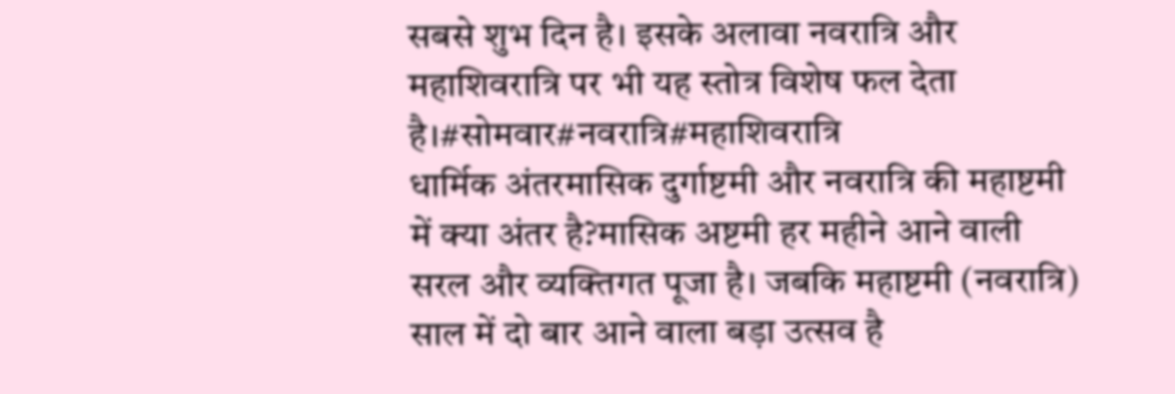सबसे शुभ दिन है। इसके अलावा नवरात्रि और महाशिवरात्रि पर भी यह स्तोत्र विशेष फल देता है।#सोमवार#नवरात्रि#महाशिवरात्रि
धार्मिक अंतरमासिक दुर्गाष्टमी और नवरात्रि की महाष्टमी में क्या अंतर है?मासिक अष्टमी हर महीने आने वाली सरल और व्यक्तिगत पूजा है। जबकि महाष्टमी (नवरात्रि) साल में दो बार आने वाला बड़ा उत्सव है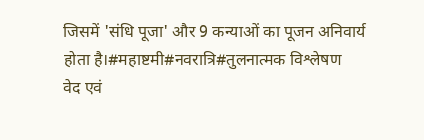जिसमें 'संधि पूजा' और 9 कन्याओं का पूजन अनिवार्य होता है।#महाष्टमी#नवरात्रि#तुलनात्मक विश्लेषण
वेद एवं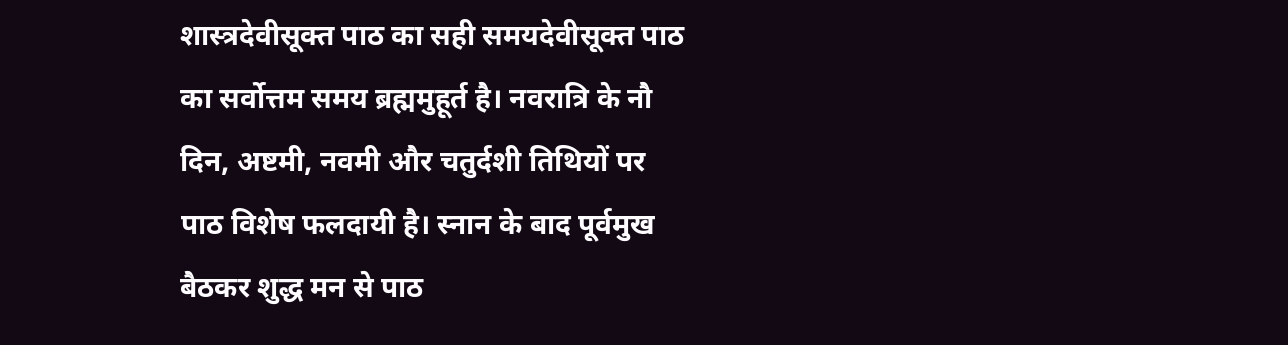शास्त्रदेवीसूक्त पाठ का सही समयदेवीसूक्त पाठ का सर्वोत्तम समय ब्रह्ममुहूर्त है। नवरात्रि के नौ दिन, अष्टमी, नवमी और चतुर्दशी तिथियों पर पाठ विशेष फलदायी है। स्नान के बाद पूर्वमुख बैठकर शुद्ध मन से पाठ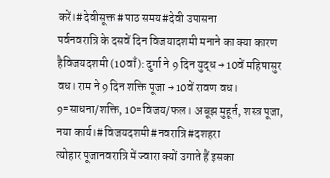करें।#देवीसूक्त#पाठ समय#देवी उपासना
पर्वनवरात्रि के दसवें दिन विजयादशमी मनाने का क्या कारण हैविजयदशमी (10वाँ): दुर्गा ने 9 दिन युद्ध → 10वें महिषासुर वध। राम ने 9 दिन शक्ति पूजा → 10वें रावण वध। 9=साधना/शक्ति, 10=विजय/फल। अबूझ मुहूर्त, शस्त्र पूजा, नया कार्य।#विजयदशमी#नवरात्रि#दशहरा
त्योहार पूजानवरात्रि में ज्वारा क्यों उगाते हैं इसका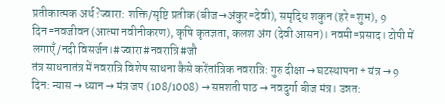प्रतीकात्मक अर्थ?ज्वारा: शक्ति/सृष्टि प्रतीक (बीज→अंकुर=देवी), समृद्धि शकुन (हरे=शुभ), 9 दिन=नवजीवन (आत्मा नवीनीकरण), कृषि कृतज्ञता, कलश अंग (देवी आसन)। नवमी=प्रसाद। टोपी में लगाएँ/नदी विसर्जन।#ज्वारा#नवरात्रि#जौ
तंत्र साधनातंत्र में नवरात्रि विशेष साधना कैसे करेंतांत्रिक नवरात्रि: गुरु दीक्षा → घटस्थापना + यंत्र → 9 दिन: न्यास → ध्यान → मंत्र जप (108/1008) → सप्तशती पाठ → नवदुर्गा बीज मंत्र। उन्नत: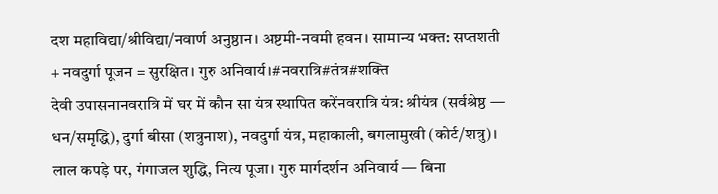दश महाविद्या/श्रीविद्या/नवार्ण अनुष्ठान। अष्टमी-नवमी हवन। सामान्य भक्त: सप्तशती + नवदुर्गा पूजन = सुरक्षित। गुरु अनिवार्य।#नवरात्रि#तंत्र#शक्ति
देवी उपासनानवरात्रि में घर में कौन सा यंत्र स्थापित करेंनवरात्रि यंत्र: श्रीयंत्र (सर्वश्रेष्ठ — धन/समृद्धि), दुर्गा बीसा (शत्रुनाश), नवदुर्गा यंत्र, महाकाली, बगलामुखी (कोर्ट/शत्रु)। लाल कपड़े पर, गंगाजल शुद्धि, नित्य पूजा। गुरु मार्गदर्शन अनिवार्य — बिना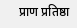प्राण प्रतिष्ठा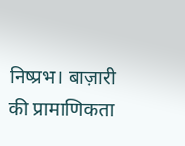निष्प्रभ। बाज़ारी की प्रामाणिकता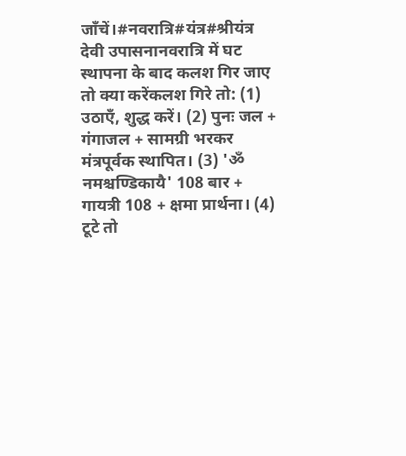जाँचें।#नवरात्रि#यंत्र#श्रीयंत्र
देवी उपासनानवरात्रि में घट स्थापना के बाद कलश गिर जाए तो क्या करेंकलश गिरे तो: (1) उठाएँ, शुद्ध करें। (2) पुनः जल + गंगाजल + सामग्री भरकर मंत्रपूर्वक स्थापित। (3) 'ॐ नमश्चण्डिकायै' 108 बार + गायत्री 108 + क्षमा प्रार्थना। (4) टूटे तो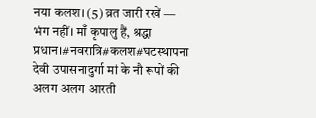नया कलश। (5) व्रत जारी रखें — भंग नहीं। माँ कृपालु हैं, श्रद्धा प्रधान।#नवरात्रि#कलश#घटस्थापना
देवी उपासनादुर्गा मां के नौ रूपों की अलग अलग आरती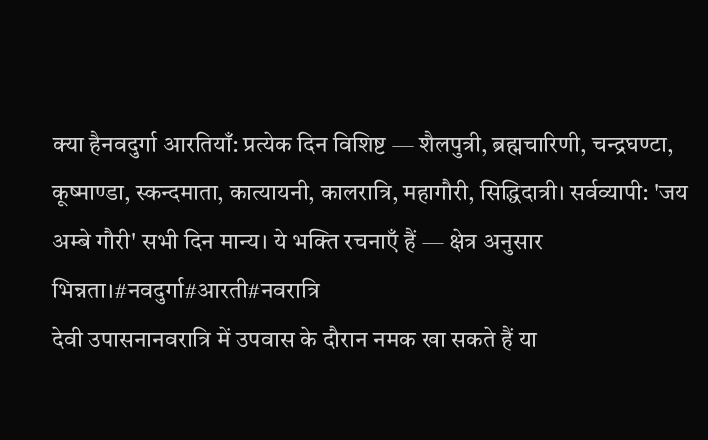क्या हैनवदुर्गा आरतियाँ: प्रत्येक दिन विशिष्ट — शैलपुत्री, ब्रह्मचारिणी, चन्द्रघण्टा, कूष्माण्डा, स्कन्दमाता, कात्यायनी, कालरात्रि, महागौरी, सिद्धिदात्री। सर्वव्यापी: 'जय अम्बे गौरी' सभी दिन मान्य। ये भक्ति रचनाएँ हैं — क्षेत्र अनुसार भिन्नता।#नवदुर्गा#आरती#नवरात्रि
देवी उपासनानवरात्रि में उपवास के दौरान नमक खा सकते हैं या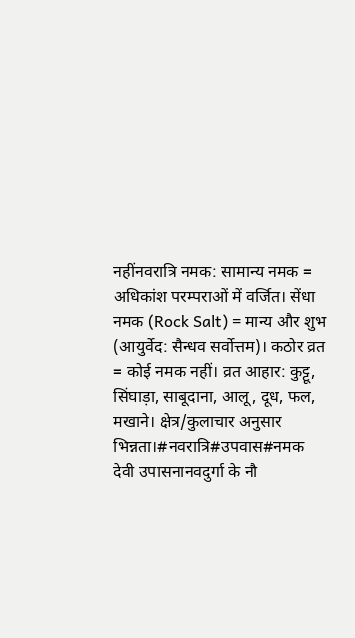नहींनवरात्रि नमक: सामान्य नमक = अधिकांश परम्पराओं में वर्जित। सेंधा नमक (Rock Salt) = मान्य और शुभ (आयुर्वेद: सैन्धव सर्वोत्तम)। कठोर व्रत = कोई नमक नहीं। व्रत आहार: कुट्टू, सिंघाड़ा, साबूदाना, आलू, दूध, फल, मखाने। क्षेत्र/कुलाचार अनुसार भिन्नता।#नवरात्रि#उपवास#नमक
देवी उपासनानवदुर्गा के नौ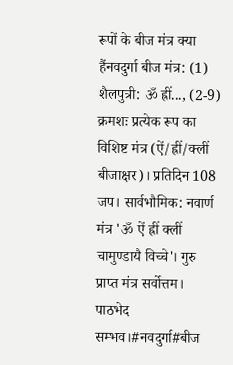रूपों के बीज मंत्र क्या हैंनवदुर्गा बीज मंत्र: (1) शैलपुत्री: ॐ ह्रीं..., (2-9) क्रमशः प्रत्येक रूप का विशिष्ट मंत्र (ऐं/ह्रीं/क्लीं बीजाक्षर)। प्रतिदिन 108 जप। सार्वभौमिक: नवार्ण मंत्र 'ॐ ऐं ह्रीं क्लीं चामुण्डायै विच्चे'। गुरु प्राप्त मंत्र सर्वोत्तम। पाठभेद सम्भव।#नवदुर्गा#बीज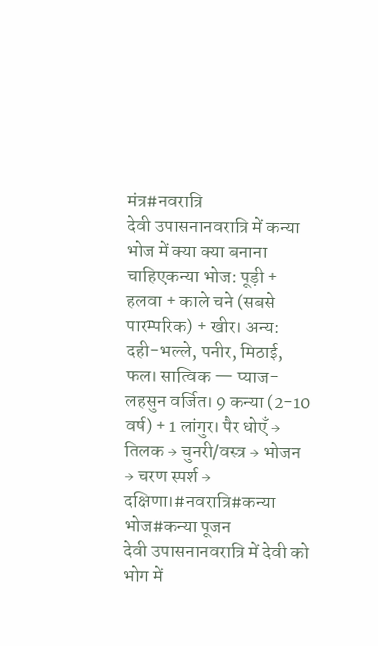मंत्र#नवरात्रि
देवी उपासनानवरात्रि में कन्या भोज में क्या क्या बनाना चाहिएकन्या भोज: पूड़ी + हलवा + काले चने (सबसे पारम्परिक) + खीर। अन्य: दही-भल्ले, पनीर, मिठाई, फल। सात्विक — प्याज-लहसुन वर्जित। 9 कन्या (2-10 वर्ष) + 1 लांगुर। पैर धोएँ → तिलक → चुनरी/वस्त्र → भोजन → चरण स्पर्श → दक्षिणा।#नवरात्रि#कन्या भोज#कन्या पूजन
देवी उपासनानवरात्रि में देवी को भोग में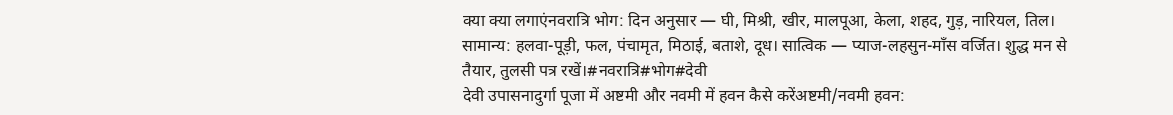क्या क्या लगाएंनवरात्रि भोग: दिन अनुसार — घी, मिश्री, खीर, मालपूआ, केला, शहद, गुड़, नारियल, तिल। सामान्य: हलवा-पूड़ी, फल, पंचामृत, मिठाई, बताशे, दूध। सात्विक — प्याज-लहसुन-माँस वर्जित। शुद्ध मन से तैयार, तुलसी पत्र रखें।#नवरात्रि#भोग#देवी
देवी उपासनादुर्गा पूजा में अष्टमी और नवमी में हवन कैसे करेंअष्टमी/नवमी हवन: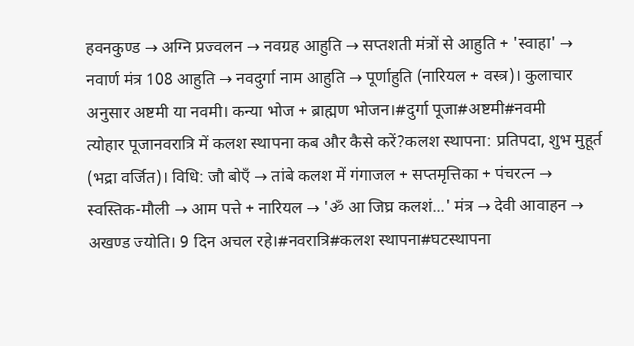हवनकुण्ड → अग्नि प्रज्वलन → नवग्रह आहुति → सप्तशती मंत्रों से आहुति + 'स्वाहा' → नवार्ण मंत्र 108 आहुति → नवदुर्गा नाम आहुति → पूर्णाहुति (नारियल + वस्त्र)। कुलाचार अनुसार अष्टमी या नवमी। कन्या भोज + ब्राह्मण भोजन।#दुर्गा पूजा#अष्टमी#नवमी
त्योहार पूजानवरात्रि में कलश स्थापना कब और कैसे करें?कलश स्थापना: प्रतिपदा, शुभ मुहूर्त (भद्रा वर्जित)। विधि: जौ बोएँ → तांबे कलश में गंगाजल + सप्तमृत्तिका + पंचरत्न → स्वस्तिक-मौली → आम पत्ते + नारियल → 'ॐ आ जिघ्र कलशं...' मंत्र → देवी आवाहन → अखण्ड ज्योति। 9 दिन अचल रहे।#नवरात्रि#कलश स्थापना#घटस्थापना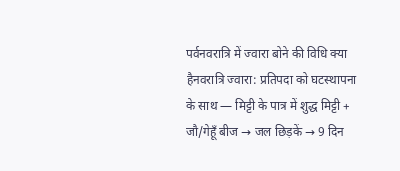पर्वनवरात्रि में ज्वारा बोने की विधि क्या हैनवरात्रि ज्वारा: प्रतिपदा को घटस्थापना के साथ — मिट्टी के पात्र में शुद्ध मिट्टी + जौ/गेहूँ बीज → जल छिड़कें → 9 दिन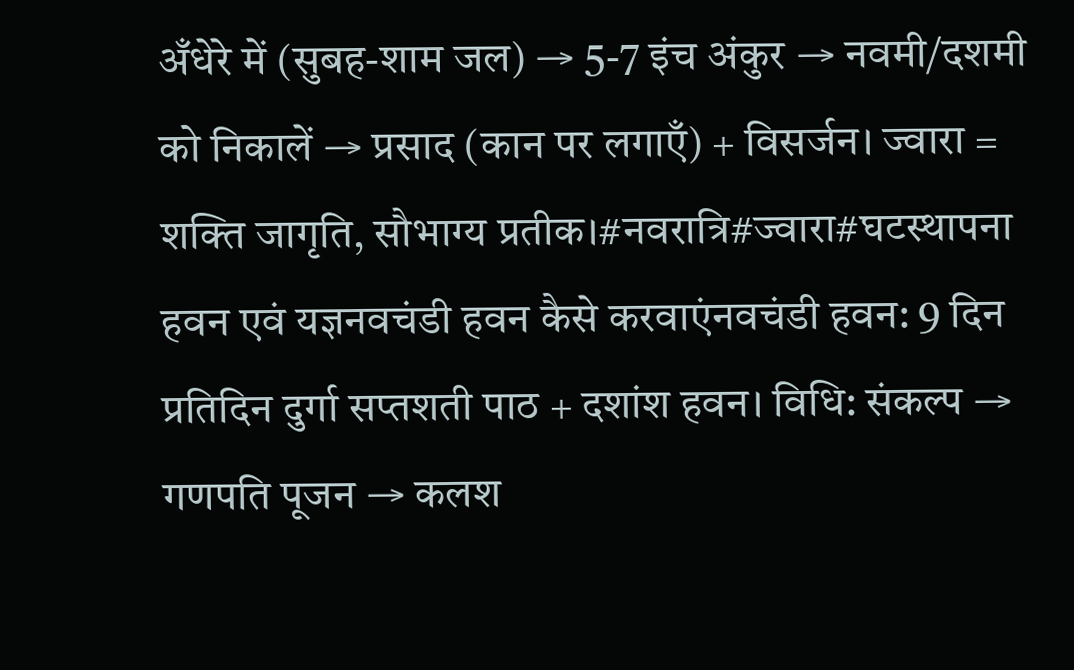अँधेरे में (सुबह-शाम जल) → 5-7 इंच अंकुर → नवमी/दशमी को निकालें → प्रसाद (कान पर लगाएँ) + विसर्जन। ज्वारा = शक्ति जागृति, सौभाग्य प्रतीक।#नवरात्रि#ज्वारा#घटस्थापना
हवन एवं यज्ञनवचंडी हवन कैसे करवाएंनवचंडी हवन: 9 दिन प्रतिदिन दुर्गा सप्तशती पाठ + दशांश हवन। विधि: संकल्प → गणपति पूजन → कलश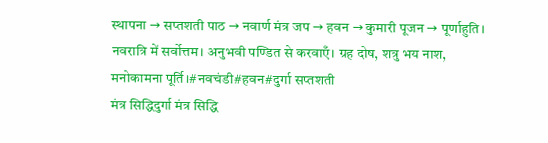स्थापना → सप्तशती पाठ → नवार्ण मंत्र जप → हवन → कुमारी पूजन → पूर्णाहुति। नवरात्रि में सर्वोत्तम। अनुभवी पण्डित से करवाएँ। ग्रह दोष, शत्रु भय नाश, मनोकामना पूर्ति।#नवचंडी#हवन#दुर्गा सप्तशती
मंत्र सिद्धिदुर्गा मंत्र सिद्धि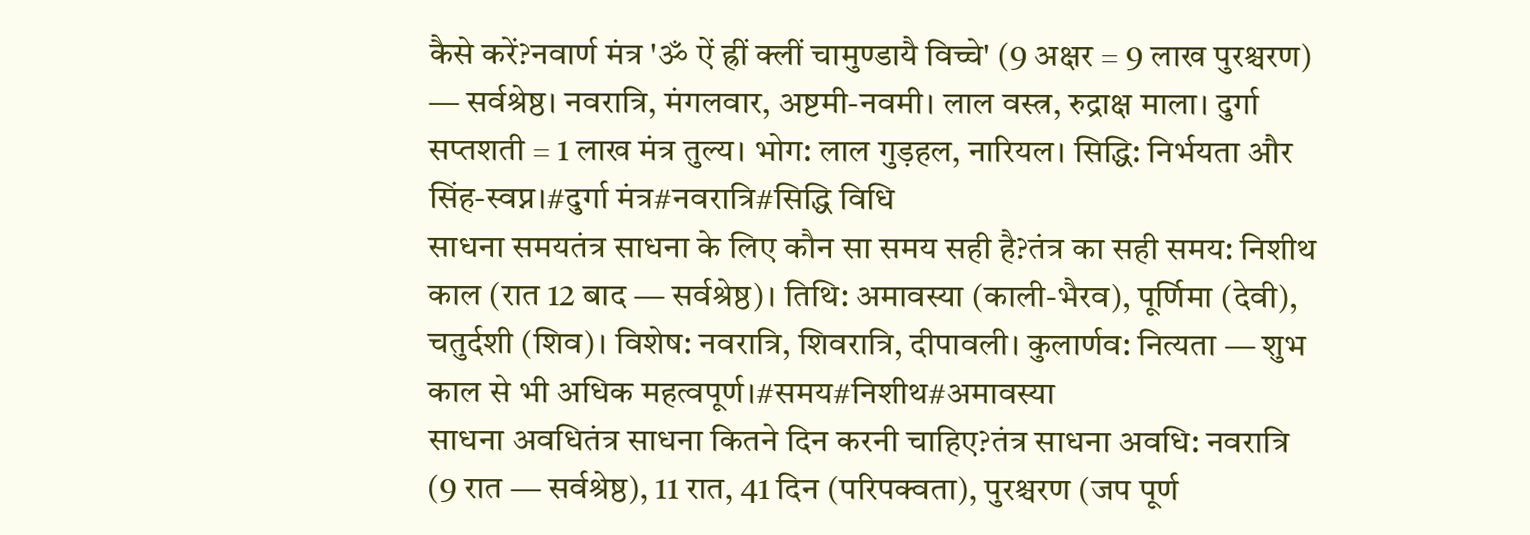कैसे करें?नवार्ण मंत्र 'ॐ ऐं ह्रीं क्लीं चामुण्डायै विच्चे' (9 अक्षर = 9 लाख पुरश्चरण) — सर्वश्रेष्ठ। नवरात्रि, मंगलवार, अष्टमी-नवमी। लाल वस्त्र, रुद्राक्ष माला। दुर्गा सप्तशती = 1 लाख मंत्र तुल्य। भोग: लाल गुड़हल, नारियल। सिद्धि: निर्भयता और सिंह-स्वप्न।#दुर्गा मंत्र#नवरात्रि#सिद्धि विधि
साधना समयतंत्र साधना के लिए कौन सा समय सही है?तंत्र का सही समय: निशीथ काल (रात 12 बाद — सर्वश्रेष्ठ)। तिथि: अमावस्या (काली-भैरव), पूर्णिमा (देवी), चतुर्दशी (शिव)। विशेष: नवरात्रि, शिवरात्रि, दीपावली। कुलार्णव: नित्यता — शुभ काल से भी अधिक महत्वपूर्ण।#समय#निशीथ#अमावस्या
साधना अवधितंत्र साधना कितने दिन करनी चाहिए?तंत्र साधना अवधि: नवरात्रि (9 रात — सर्वश्रेष्ठ), 11 रात, 41 दिन (परिपक्वता), पुरश्चरण (जप पूर्ण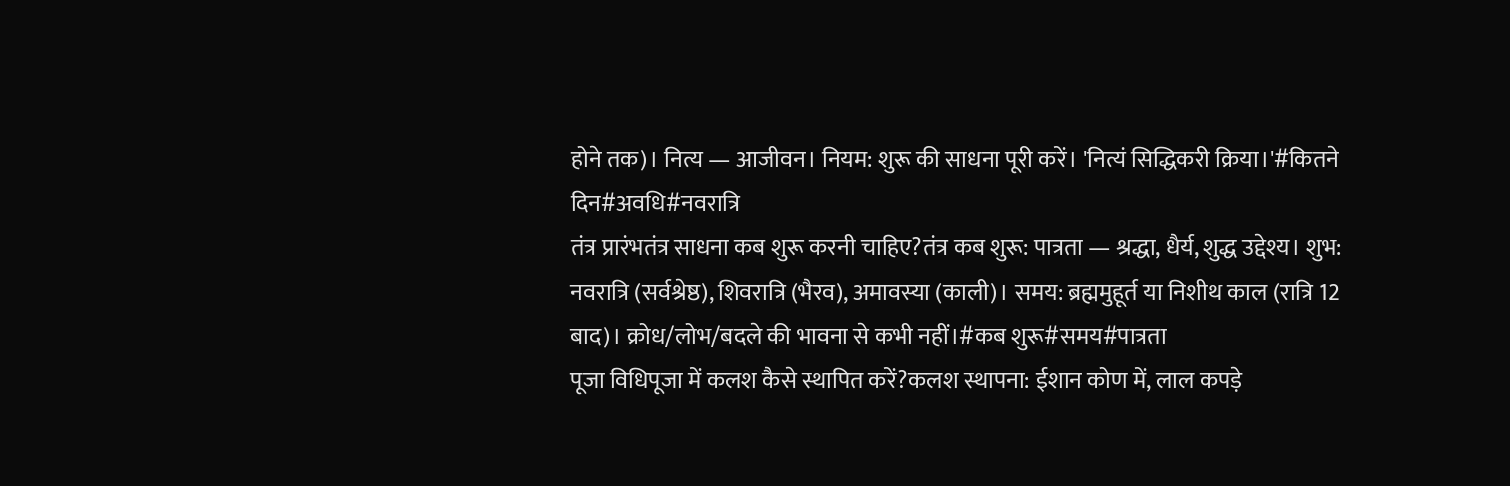होने तक)। नित्य — आजीवन। नियम: शुरू की साधना पूरी करें। 'नित्यं सिद्धिकरी क्रिया।'#कितने दिन#अवधि#नवरात्रि
तंत्र प्रारंभतंत्र साधना कब शुरू करनी चाहिए?तंत्र कब शुरू: पात्रता — श्रद्धा, धैर्य, शुद्ध उद्देश्य। शुभ: नवरात्रि (सर्वश्रेष्ठ), शिवरात्रि (भैरव), अमावस्या (काली)। समय: ब्रह्ममुहूर्त या निशीथ काल (रात्रि 12 बाद)। क्रोध/लोभ/बदले की भावना से कभी नहीं।#कब शुरू#समय#पात्रता
पूजा विधिपूजा में कलश कैसे स्थापित करें?कलश स्थापना: ईशान कोण में, लाल कपड़े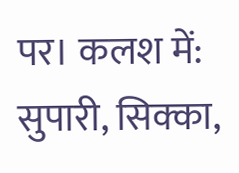पर। कलश में: सुपारी, सिक्का,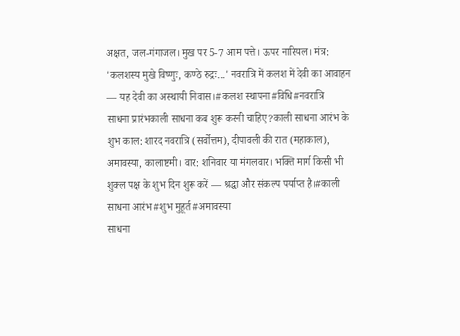अक्षत, जल-गंगाजल। मुख पर 5-7 आम पत्ते। ऊपर नारियल। मंत्र: 'कलशस्य मुखे विष्णुः, कण्ठे रुद्रः...' नवरात्रि में कलश में देवी का आवाहन — यह देवी का अस्थायी निवास।#कलश स्थापना#विधि#नवरात्रि
साधना प्रारंभकाली साधना कब शुरू करनी चाहिए?काली साधना आरंभ के शुभ काल: शारद नवरात्रि (सर्वोत्तम), दीपावली की रात (महाकाल), अमावस्या, कालाष्टमी। वार: शनिवार या मंगलवार। भक्ति मार्ग किसी भी शुक्ल पक्ष के शुभ दिन शुरू करें — श्रद्धा और संकल्प पर्याप्त है।#काली साधना आरंभ#शुभ मुहूर्त#अमावस्या
साधना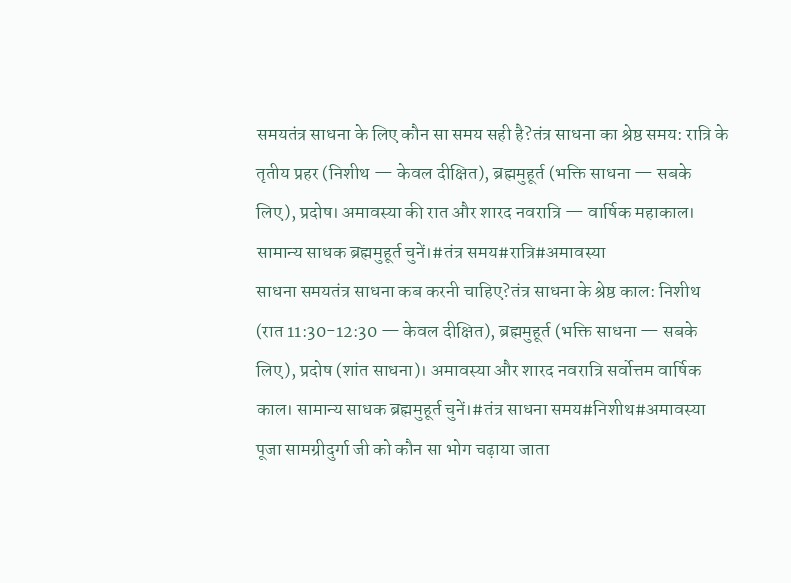समयतंत्र साधना के लिए कौन सा समय सही है?तंत्र साधना का श्रेष्ठ समय: रात्रि के तृतीय प्रहर (निशीथ — केवल दीक्षित), ब्रह्ममुहूर्त (भक्ति साधना — सबके लिए), प्रदोष। अमावस्या की रात और शारद नवरात्रि — वार्षिक महाकाल। सामान्य साधक ब्रह्ममुहूर्त चुनें।#तंत्र समय#रात्रि#अमावस्या
साधना समयतंत्र साधना कब करनी चाहिए?तंत्र साधना के श्रेष्ठ काल: निशीथ (रात 11:30-12:30 — केवल दीक्षित), ब्रह्ममुहूर्त (भक्ति साधना — सबके लिए), प्रदोष (शांत साधना)। अमावस्या और शारद नवरात्रि सर्वोत्तम वार्षिक काल। सामान्य साधक ब्रह्ममुहूर्त चुनें।#तंत्र साधना समय#निशीथ#अमावस्या
पूजा सामग्रीदुर्गा जी को कौन सा भोग चढ़ाया जाता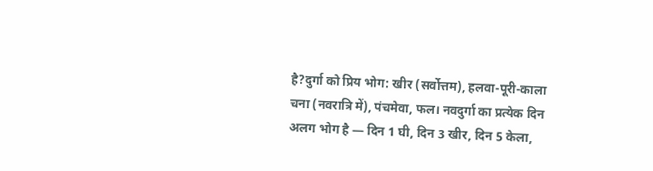है?दुर्गा को प्रिय भोग: खीर (सर्वोत्तम), हलवा-पूरी-काला चना (नवरात्रि में), पंचमेवा, फल। नवदुर्गा का प्रत्येक दिन अलग भोग है — दिन 1 घी, दिन 3 खीर, दिन 5 केला,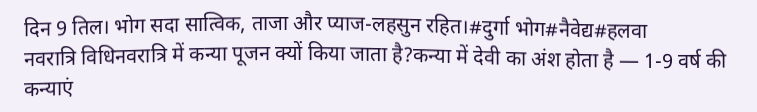दिन 9 तिल। भोग सदा सात्विक, ताजा और प्याज-लहसुन रहित।#दुर्गा भोग#नैवेद्य#हलवा
नवरात्रि विधिनवरात्रि में कन्या पूजन क्यों किया जाता है?कन्या में देवी का अंश होता है — 1-9 वर्ष की कन्याएं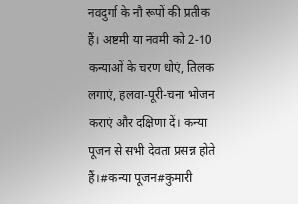नवदुर्गा के नौ रूपों की प्रतीक हैं। अष्टमी या नवमी को 2-10 कन्याओं के चरण धोएं, तिलक लगाएं, हलवा-पूरी-चना भोजन कराएं और दक्षिणा दें। कन्या पूजन से सभी देवता प्रसन्न होते हैं।#कन्या पूजन#कुमारी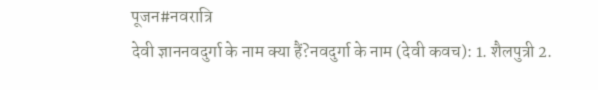पूजन#नवरात्रि
देवी ज्ञाननवदुर्गा के नाम क्या हैं?नवदुर्गा के नाम (देवी कवच): 1. शैलपुत्री 2.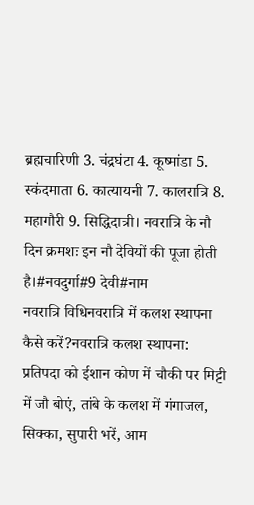ब्रह्मचारिणी 3. चंद्रघंटा 4. कूष्मांडा 5. स्कंदमाता 6. कात्यायनी 7. कालरात्रि 8. महागौरी 9. सिद्धिदात्री। नवरात्रि के नौ दिन क्रमशः इन नौ देवियों की पूजा होती है।#नवदुर्गा#9 देवी#नाम
नवरात्रि विधिनवरात्रि में कलश स्थापना कैसे करें?नवरात्रि कलश स्थापना: प्रतिपदा को ईशान कोण में चौकी पर मिट्टी में जौ बोएं, तांबे के कलश में गंगाजल, सिक्का, सुपारी भरें, आम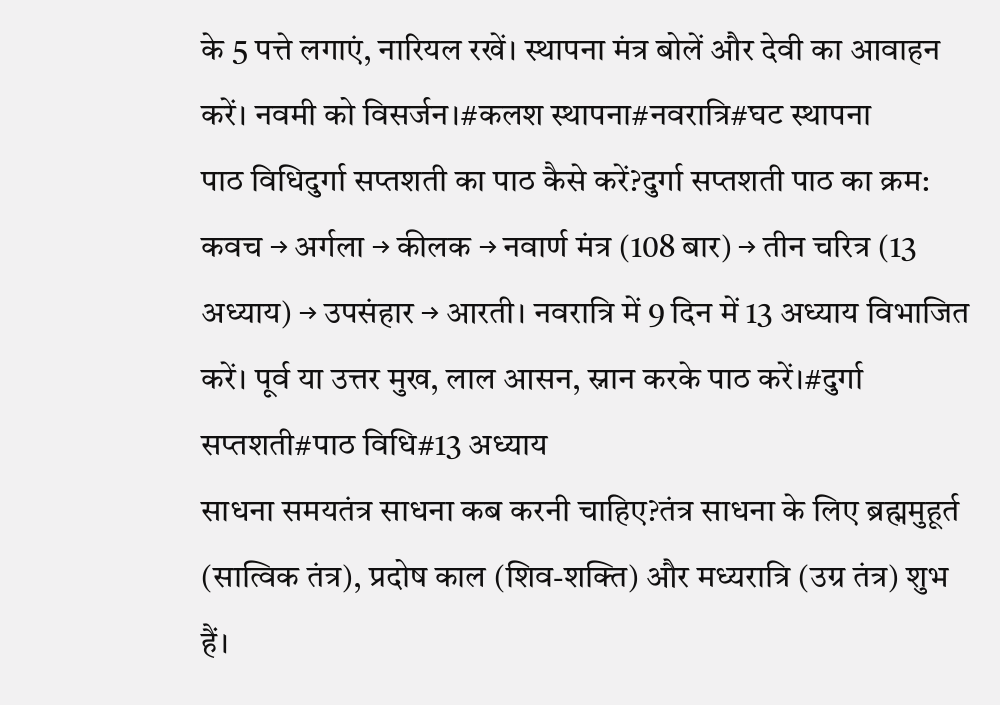के 5 पत्ते लगाएं, नारियल रखें। स्थापना मंत्र बोलें और देवी का आवाहन करें। नवमी को विसर्जन।#कलश स्थापना#नवरात्रि#घट स्थापना
पाठ विधिदुर्गा सप्तशती का पाठ कैसे करें?दुर्गा सप्तशती पाठ का क्रम: कवच → अर्गला → कीलक → नवार्ण मंत्र (108 बार) → तीन चरित्र (13 अध्याय) → उपसंहार → आरती। नवरात्रि में 9 दिन में 13 अध्याय विभाजित करें। पूर्व या उत्तर मुख, लाल आसन, स्नान करके पाठ करें।#दुर्गा सप्तशती#पाठ विधि#13 अध्याय
साधना समयतंत्र साधना कब करनी चाहिए?तंत्र साधना के लिए ब्रह्ममुहूर्त (सात्विक तंत्र), प्रदोष काल (शिव-शक्ति) और मध्यरात्रि (उग्र तंत्र) शुभ हैं।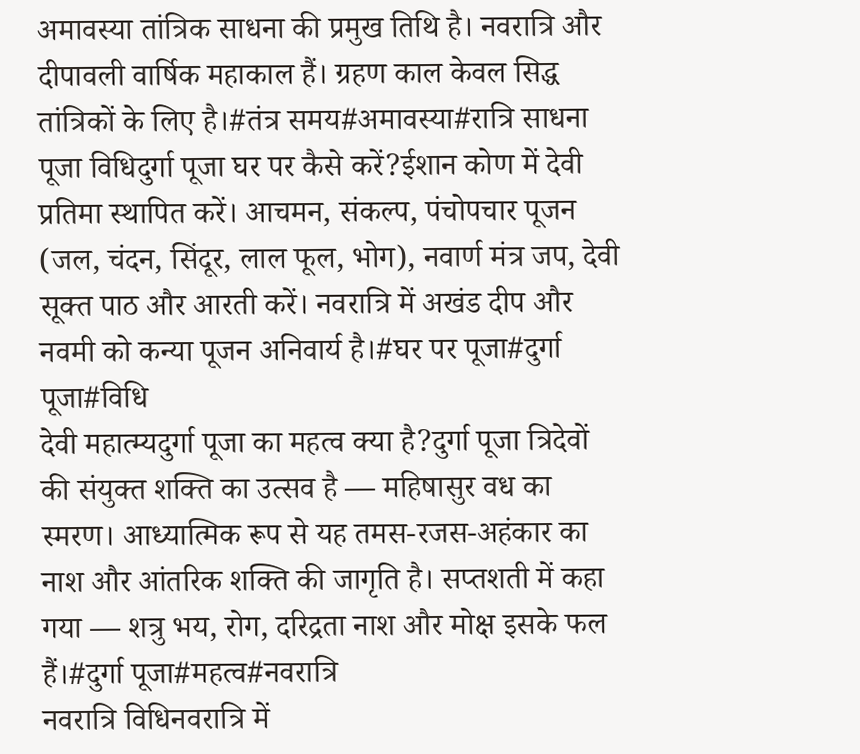अमावस्या तांत्रिक साधना की प्रमुख तिथि है। नवरात्रि और दीपावली वार्षिक महाकाल हैं। ग्रहण काल केवल सिद्ध तांत्रिकों के लिए है।#तंत्र समय#अमावस्या#रात्रि साधना
पूजा विधिदुर्गा पूजा घर पर कैसे करें?ईशान कोण में देवी प्रतिमा स्थापित करें। आचमन, संकल्प, पंचोपचार पूजन (जल, चंदन, सिंदूर, लाल फूल, भोग), नवार्ण मंत्र जप, देवी सूक्त पाठ और आरती करें। नवरात्रि में अखंड दीप और नवमी को कन्या पूजन अनिवार्य है।#घर पर पूजा#दुर्गा पूजा#विधि
देवी महात्म्यदुर्गा पूजा का महत्व क्या है?दुर्गा पूजा त्रिदेवों की संयुक्त शक्ति का उत्सव है — महिषासुर वध का स्मरण। आध्यात्मिक रूप से यह तमस-रजस-अहंकार का नाश और आंतरिक शक्ति की जागृति है। सप्तशती में कहा गया — शत्रु भय, रोग, दरिद्रता नाश और मोक्ष इसके फल हैं।#दुर्गा पूजा#महत्व#नवरात्रि
नवरात्रि विधिनवरात्रि में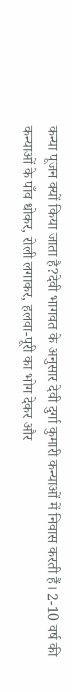कन्या पूजन क्यों किया जाता है?देवी भागवत के अनुसार देवी दुर्गा कुमारी कन्याओं में निवास करती हैं। 2-10 वर्ष की कन्याओं के पाँव धोकर, रोली लगाकर, हलवा-पूरी का भोग देकर और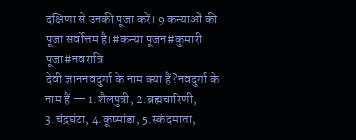दक्षिणा से उनकी पूजा करें। 9 कन्याओं की पूजा सर्वोत्तम है।#कन्या पूजन#कुमारी पूजा#नवरात्रि
देवी ज्ञाननवदुर्गा के नाम क्या हैं?नवदुर्गा के नाम हैं — 1.शैलपुत्री, 2.ब्रह्मचारिणी, 3.चंद्रघंटा, 4.कूष्मांडा, 5.स्कंदमाता,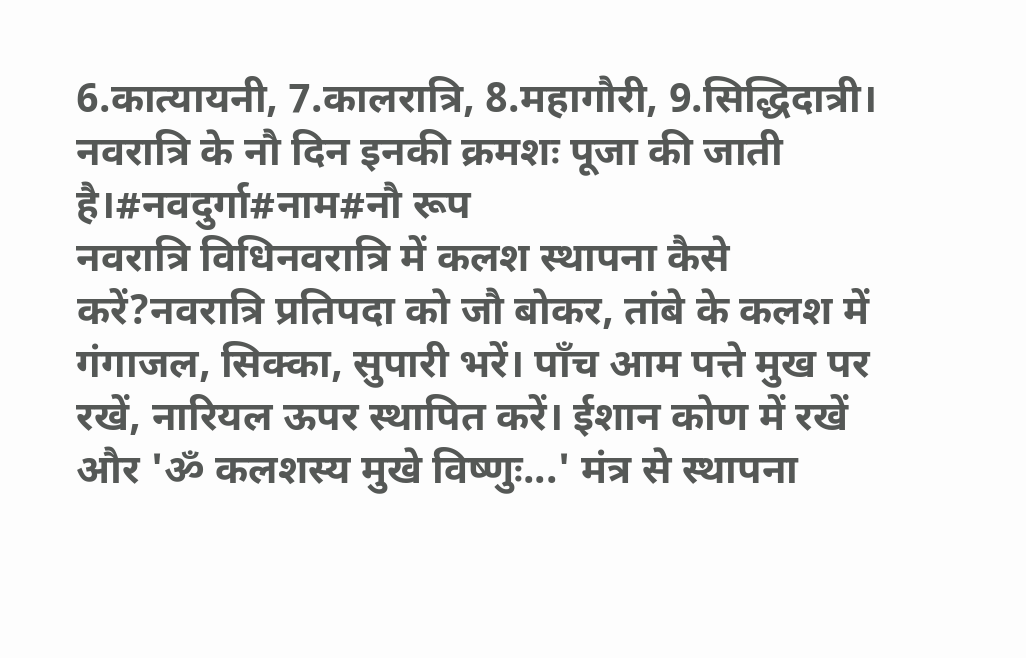6.कात्यायनी, 7.कालरात्रि, 8.महागौरी, 9.सिद्धिदात्री। नवरात्रि के नौ दिन इनकी क्रमशः पूजा की जाती है।#नवदुर्गा#नाम#नौ रूप
नवरात्रि विधिनवरात्रि में कलश स्थापना कैसे करें?नवरात्रि प्रतिपदा को जौ बोकर, तांबे के कलश में गंगाजल, सिक्का, सुपारी भरें। पाँच आम पत्ते मुख पर रखें, नारियल ऊपर स्थापित करें। ईशान कोण में रखें और 'ॐ कलशस्य मुखे विष्णुः...' मंत्र से स्थापना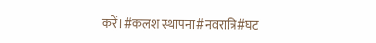करें।#कलश स्थापना#नवरात्रि#घट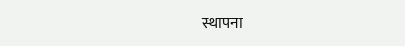स्थापना